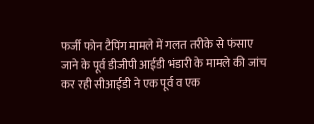फर्जी फोन टैपिंग मामले में गलत तरीके से फंसाए जाने के पूर्व डीजीपी आईडी भंडारी के मामले की जांच कर रही सीआईडी ने एक पूर्व व एक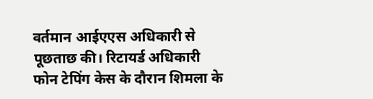वर्तमान आईएएस अधिकारी से पूछताछ की। रिटायर्ड अधिकारी फोन टेपिंग केस के दौरान शिमला के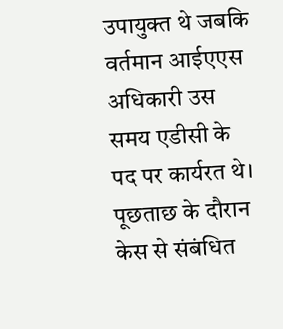उपायुक्त थे जबकि वर्तमान आईएएस अधिकारी उस समय एडीसी के पद पर कार्यरत थे। पूछताछ के दौरान केस से संबंधित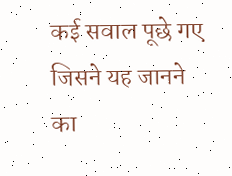कई सवाल पूछे गए जिसने यह जानने का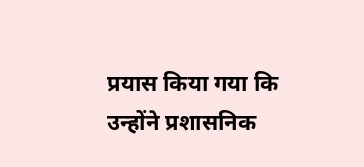प्रयास किया गया कि उन्होंने प्रशासनिक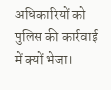अधिकारियों को पुलिस की कार्रवाई में क्यों भेजा।